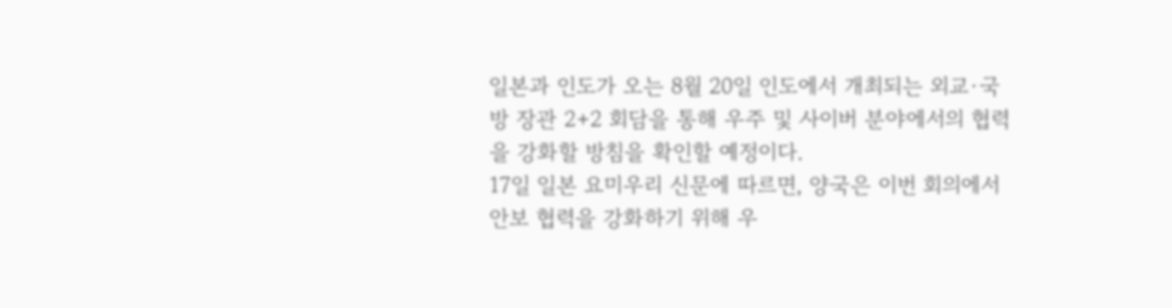일본과 인도가 오는 8월 20일 인도에서 개최되는 외교·국방 장관 2+2 회담을 통해 우주 및 사이버 분야에서의 협력을 강화할 방침을 확인할 예정이다.
17일 일본 요미우리 신문에 따르면, 양국은 이번 회의에서 안보 협력을 강화하기 위해 우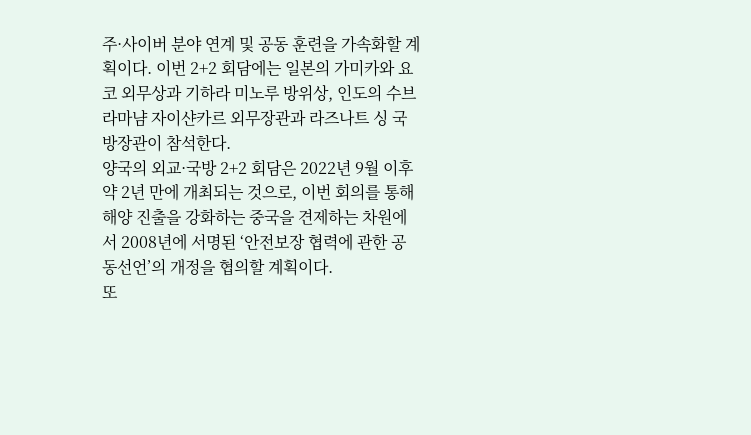주·사이버 분야 연계 및 공동 훈련을 가속화할 계획이다. 이번 2+2 회담에는 일본의 가미카와 요코 외무상과 기하라 미노루 방위상, 인도의 수브라마냠 자이샨카르 외무장관과 라즈나트 싱 국방장관이 참석한다.
양국의 외교·국방 2+2 회담은 2022년 9월 이후 약 2년 만에 개최되는 것으로, 이번 회의를 통해 해양 진출을 강화하는 중국을 견제하는 차원에서 2008년에 서명된 ‘안전보장 협력에 관한 공동선언’의 개정을 협의할 계획이다.
또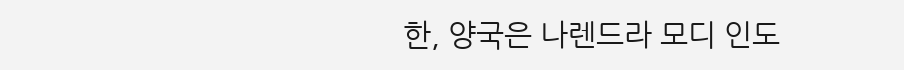한, 양국은 나렌드라 모디 인도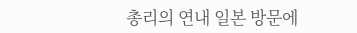총리의 연내 일본 방문에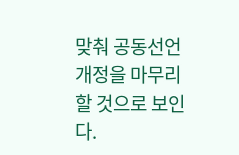맞춰 공동선언 개정을 마무리할 것으로 보인다.